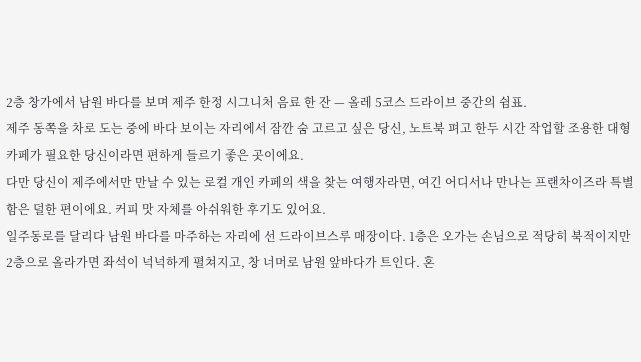2층 창가에서 남원 바다를 보며 제주 한정 시그니처 음료 한 잔 — 올레 5코스 드라이브 중간의 쉼표.
제주 동쪽을 차로 도는 중에 바다 보이는 자리에서 잠깐 숨 고르고 싶은 당신, 노트북 펴고 한두 시간 작업할 조용한 대형 카페가 필요한 당신이라면 편하게 들르기 좋은 곳이에요.
다만 당신이 제주에서만 만날 수 있는 로컬 개인 카페의 색을 찾는 여행자라면, 여긴 어디서나 만나는 프랜차이즈라 특별함은 덜한 편이에요. 커피 맛 자체를 아쉬워한 후기도 있어요.
일주동로를 달리다 남원 바다를 마주하는 자리에 선 드라이브스루 매장이다. 1층은 오가는 손님으로 적당히 북적이지만 2층으로 올라가면 좌석이 넉넉하게 펼쳐지고, 창 너머로 남원 앞바다가 트인다. 혼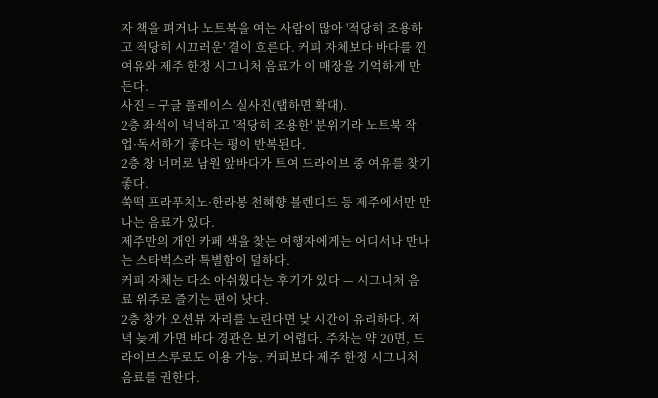자 책을 펴거나 노트북을 여는 사람이 많아 '적당히 조용하고 적당히 시끄러운' 결이 흐른다. 커피 자체보다 바다를 낀 여유와 제주 한정 시그니처 음료가 이 매장을 기억하게 만든다.
사진 = 구글 플레이스 실사진(탭하면 확대).
2층 좌석이 넉넉하고 '적당히 조용한' 분위기라 노트북 작업·독서하기 좋다는 평이 반복된다.
2층 창 너머로 남원 앞바다가 트여 드라이브 중 여유를 찾기 좋다.
쑥떡 프라푸치노·한라봉 천혜향 블렌디드 등 제주에서만 만나는 음료가 있다.
제주만의 개인 카페 색을 찾는 여행자에게는 어디서나 만나는 스타벅스라 특별함이 덜하다.
커피 자체는 다소 아쉬웠다는 후기가 있다 — 시그니처 음료 위주로 즐기는 편이 낫다.
2층 창가 오션뷰 자리를 노린다면 낮 시간이 유리하다. 저녁 늦게 가면 바다 경관은 보기 어렵다. 주차는 약 20면, 드라이브스루로도 이용 가능. 커피보다 제주 한정 시그니처 음료를 권한다.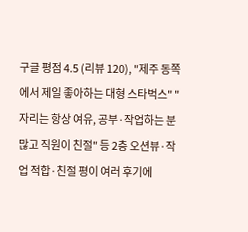구글 평점 4.5 (리뷰 120), "제주 동쪽에서 제일 좋아하는 대형 스타벅스" "자리는 항상 여유, 공부·작업하는 분 많고 직원이 친절" 등 2층 오션뷰·작업 적합·친절 평이 여러 후기에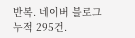반복. 네이버 블로그 누적 295건.